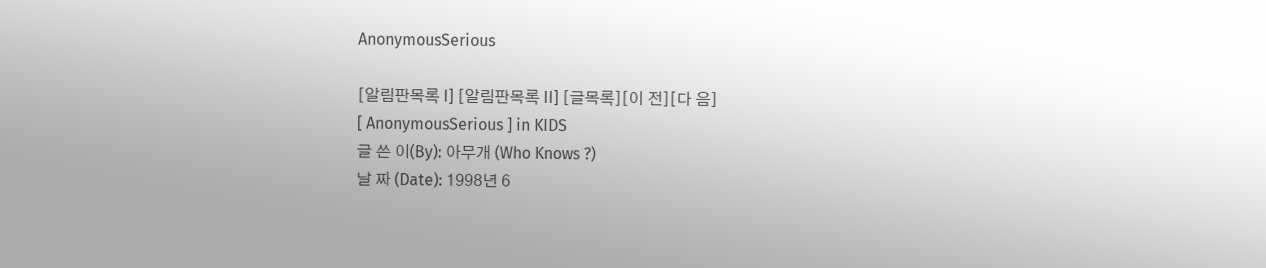AnonymousSerious

[알림판목록 I] [알림판목록 II] [글목록][이 전][다 음]
[ AnonymousSerious ] in KIDS
글 쓴 이(By): 아무개 (Who Knows ?)
날 짜 (Date): 1998년 6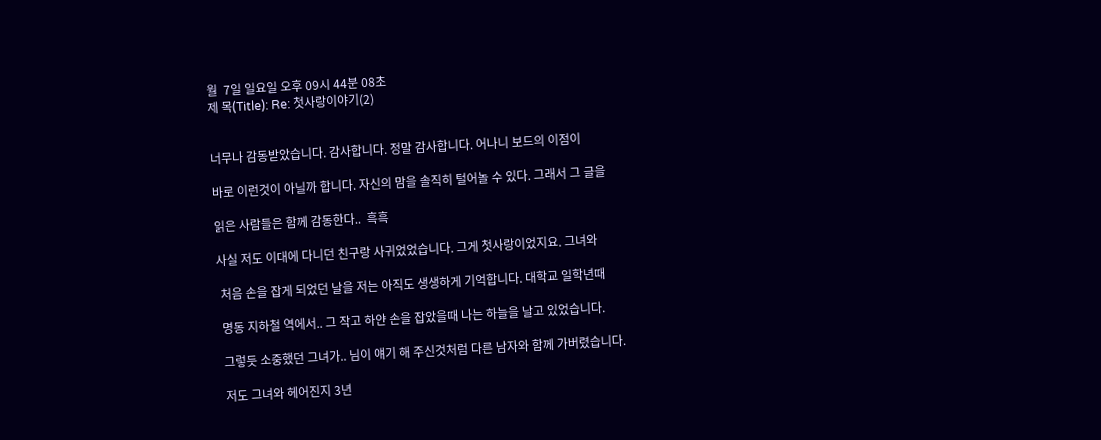월  7일 일요일 오후 09시 44분 08초
제 목(Title): Re: 첫사랑이야기(2)


너무나 감동받았습니다. 감사합니다. 정말 감사합니다. 어나니 보드의 이점이

바로 이런것이 아닐까 합니다. 자신의 맘을 솔직히 털어놀 수 있다. 그래서 그 글을

읽은 사람들은 함께 감동한다..  흑흑

사실 저도 이대에 다니던 친구랑 사귀었었습니다. 그게 첫사랑이었지요. 그녀와

 처음 손을 잡게 되었던 날을 저는 아직도 생생하게 기억합니다. 대학교 일학년때

 명동 지하철 역에서.. 그 작고 하얀 손을 잡았을때 나는 하늘을 날고 있었습니다.

 그렇듯 소중했던 그녀가.. 님이 얘기 해 주신것처럼 다른 남자와 함께 가버렸습니다.

 저도 그녀와 헤어진지 3년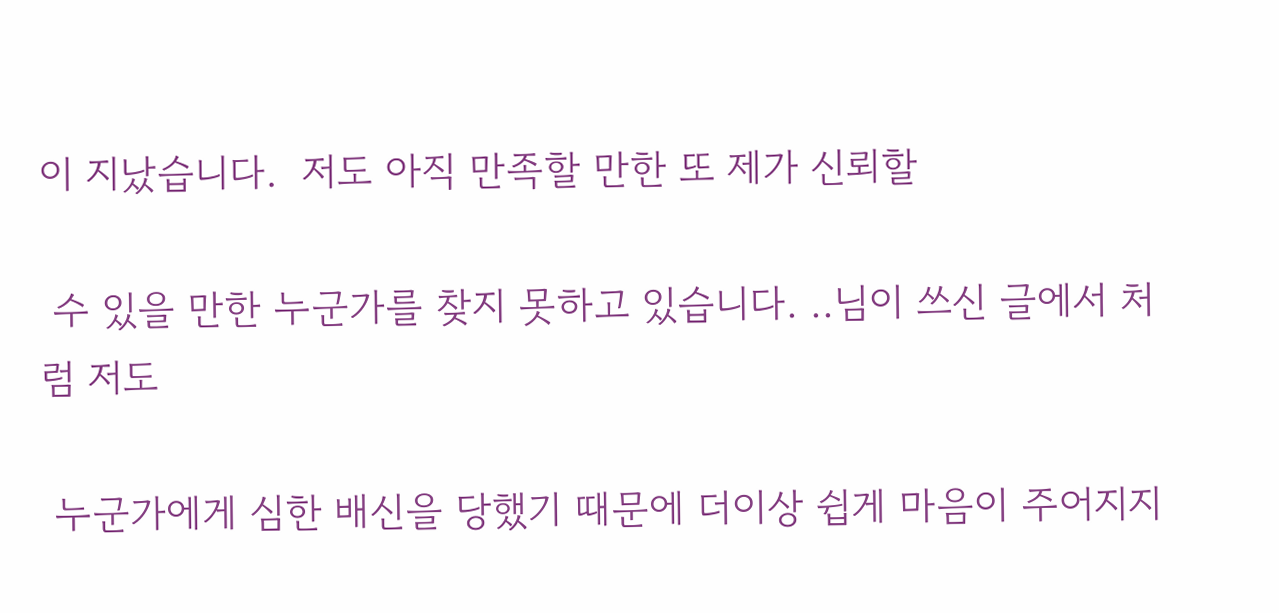이 지났습니다.  저도 아직 만족할 만한 또 제가 신뢰할

 수 있을 만한 누군가를 찾지 못하고 있습니다. ..님이 쓰신 글에서 처럼 저도

 누군가에게 심한 배신을 당했기 때문에 더이상 쉽게 마음이 주어지지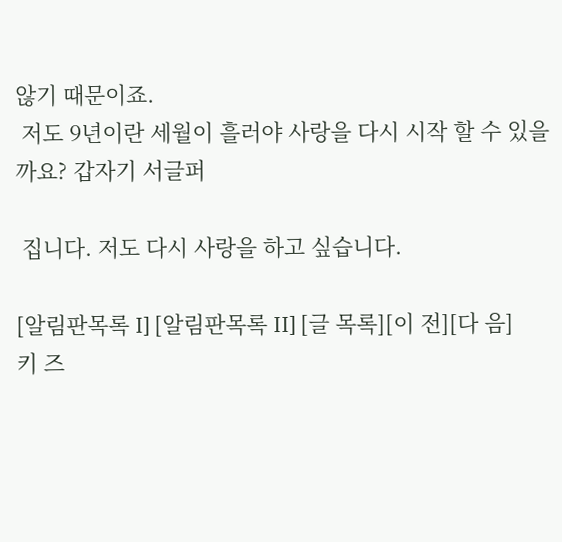않기 때문이죠.
 저도 9년이란 세월이 흘러야 사랑을 다시 시작 할 수 있을 까요? 갑자기 서글퍼

 집니다. 저도 다시 사랑을 하고 싶습니다.

[알림판목록 I] [알림판목록 II] [글 목록][이 전][다 음]
키 즈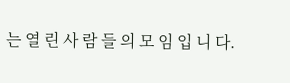는 열 린 사 람 들 의 모 임 입 니 다.